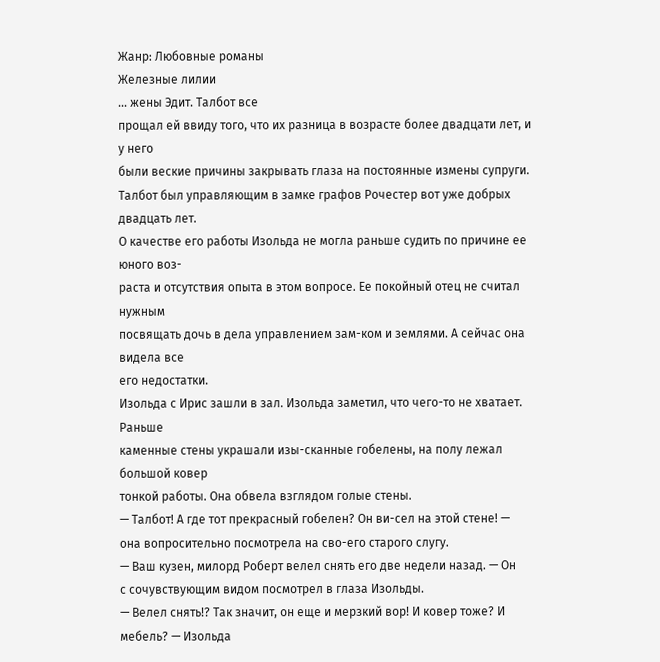Жанр: Любовные романы
Железные лилии
... жены Эдит. Талбот все
прощал ей ввиду того, что их разница в возрасте более двадцати лет, и у него
были веские причины закрывать глаза на постоянные измены супруги.
Талбот был управляющим в замке графов Рочестер вот уже добрых двадцать лет.
О качестве его работы Изольда не могла раньше судить по причине ее юного воз-
раста и отсутствия опыта в этом вопросе. Ее покойный отец не считал нужным
посвящать дочь в дела управлением зам-ком и землями. А сейчас она видела все
его недостатки.
Изольда с Ирис зашли в зал. Изольда заметил, что чего-то не хватает. Раньше
каменные стены украшали изы-сканные гобелены, на полу лежал большой ковер
тонкой работы. Она обвела взглядом голые стены.
— Талбот! А где тот прекрасный гобелен? Он ви-сел на этой стене! —
она вопросительно посмотрела на сво-его старого слугу.
— Ваш кузен, милорд Роберт велел снять его две недели назад. — Он
с сочувствующим видом посмотрел в глаза Изольды.
— Велел снять!? Так значит, он еще и мерзкий вор! И ковер тоже? И
мебель? — Изольда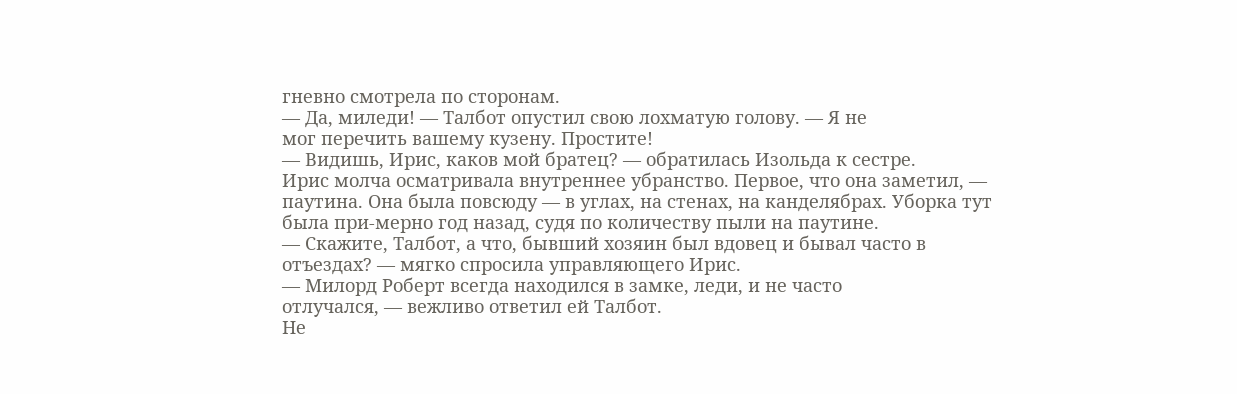гневно смотрела по сторонам.
— Да, миледи! — Талбот опустил свою лохматую голову. — Я не
мог перечить вашему кузену. Простите!
— Видишь, Ирис, каков мой братец? — обратилась Изольда к сестре.
Ирис молча осматривала внутреннее убранство. Первое, что она заметил, —
паутина. Она была повсюду — в углах, на стенах, на канделябрах. Уборка тут
была при-мерно год назад, судя по количеству пыли на паутине.
— Скажите, Талбот, а что, бывший хозяин был вдовец и бывал часто в
отъездах? — мягко спросила управляющего Ирис.
— Милорд Роберт всегда находился в замке, леди, и не часто
отлучался, — вежливо ответил ей Талбот.
Не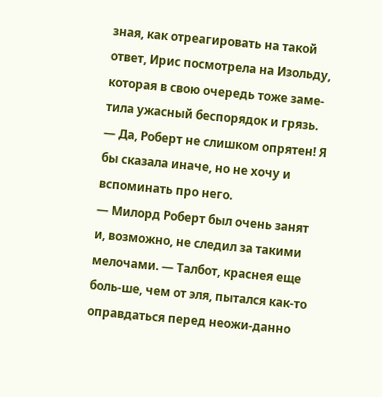зная, как отреагировать на такой ответ, Ирис посмотрела на Изольду,
которая в свою очередь тоже заме-тила ужасный беспорядок и грязь.
— Да, Роберт не слишком опрятен! Я бы сказала иначе, но не хочу и
вспоминать про него.
— Милорд Роберт был очень занят и, возможно, не следил за такими
мелочами. — Талбот, краснея еще боль-ше, чем от эля, пытался как-то
оправдаться перед неожи-данно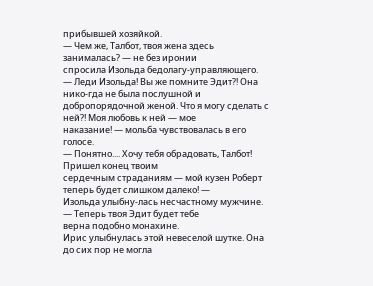прибывшей хозяйкой.
— Чем же, Талбот, твоя жена здесь занималась? — не без иронии
спросила Изольда бедолагу-управляющего.
— Леди Изольда! Вы же помните Эдит?! Она нико-гда не была послушной и
добропорядочной женой. Что я могу сделать с ней?! Моя любовь к ней — мое
наказание! — мольба чувствовалась в его голосе.
— Понятно.... Хочу тебя обрадовать, Талбот! Пришел конец твоим
сердечным страданиям — мой кузен Роберт теперь будет слишком далеко! —
Изольда улыбну-лась несчастному мужчине. — Теперь твоя Эдит будет тебе
верна подобно монахине.
Ирис улыбнулась этой невеселой шутке. Она до сих пор не могла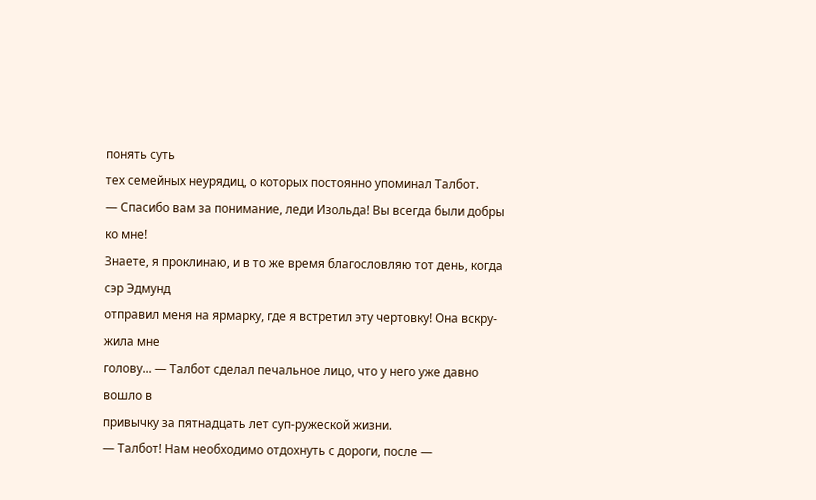понять суть
тех семейных неурядиц, о которых постоянно упоминал Талбот.
— Спасибо вам за понимание, леди Изольда! Вы всегда были добры ко мне!
Знаете, я проклинаю, и в то же время благословляю тот день, когда сэр Эдмунд
отправил меня на ярмарку, где я встретил эту чертовку! Она вскру-жила мне
голову... — Талбот сделал печальное лицо, что у него уже давно вошло в
привычку за пятнадцать лет суп-ружеской жизни.
— Талбот! Нам необходимо отдохнуть с дороги, после —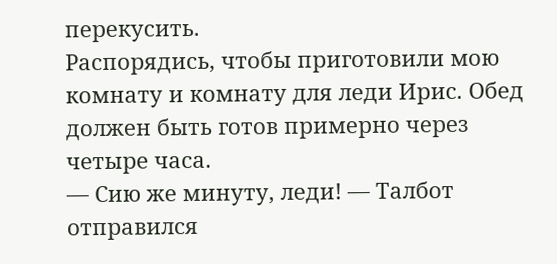перекусить.
Распорядись, чтобы приготовили мою комнату и комнату для леди Ирис. Обед
должен быть готов примерно через четыре часа.
— Сию же минуту, леди! — Талбот отправился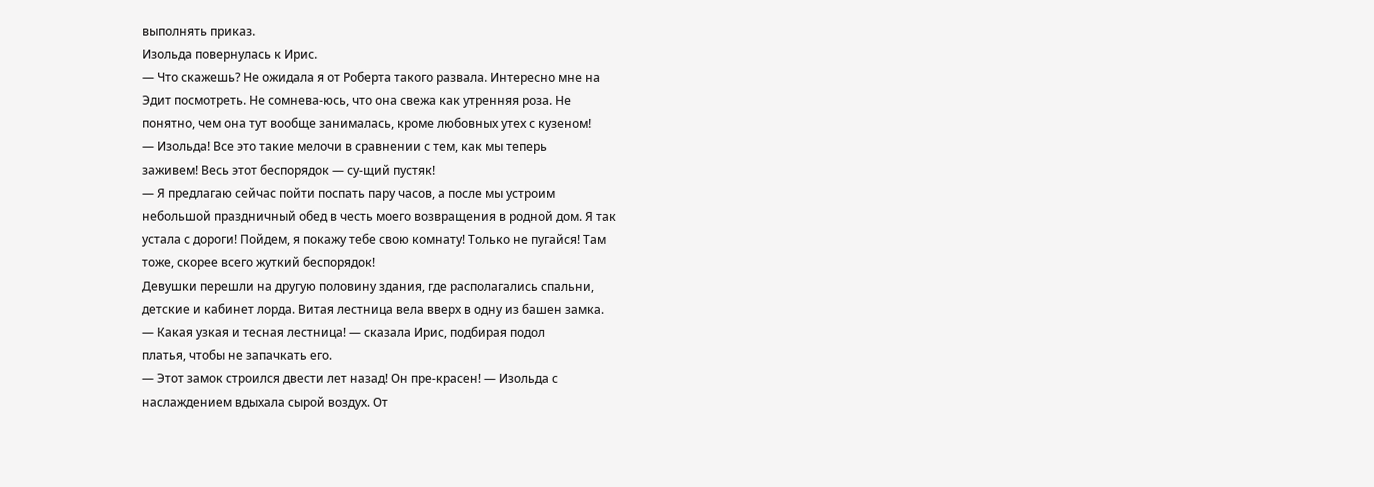выполнять приказ.
Изольда повернулась к Ирис.
— Что скажешь? Не ожидала я от Роберта такого развала. Интересно мне на
Эдит посмотреть. Не сомнева-юсь, что она свежа как утренняя роза. Не
понятно, чем она тут вообще занималась, кроме любовных утех с кузеном!
— Изольда! Все это такие мелочи в сравнении с тем, как мы теперь
заживем! Весь этот беспорядок — су-щий пустяк!
— Я предлагаю сейчас пойти поспать пару часов, а после мы устроим
небольшой праздничный обед в честь моего возвращения в родной дом. Я так
устала с дороги! Пойдем, я покажу тебе свою комнату! Только не пугайся! Там
тоже, скорее всего жуткий беспорядок!
Девушки перешли на другую половину здания, где располагались спальни,
детские и кабинет лорда. Витая лестница вела вверх в одну из башен замка.
— Какая узкая и тесная лестница! — сказала Ирис, подбирая подол
платья, чтобы не запачкать его.
— Этот замок строился двести лет назад! Он пре-красен! — Изольда с
наслаждением вдыхала сырой воздух. От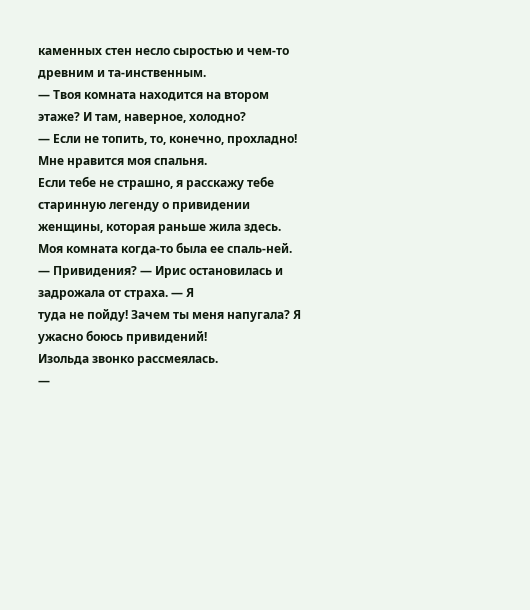каменных стен несло сыростью и чем-то
древним и та-инственным.
— Твоя комната находится на втором этаже? И там, наверное, холодно?
— Если не топить, то, конечно, прохладно! Мне нравится моя спальня.
Если тебе не страшно, я расскажу тебе старинную легенду о привидении
женщины, которая раньше жила здесь. Моя комната когда-то была ее спаль-ней.
— Привидения? — Ирис остановилась и задрожала от страха. — Я
туда не пойду! Зачем ты меня напугала? Я ужасно боюсь привидений!
Изольда звонко рассмеялась.
—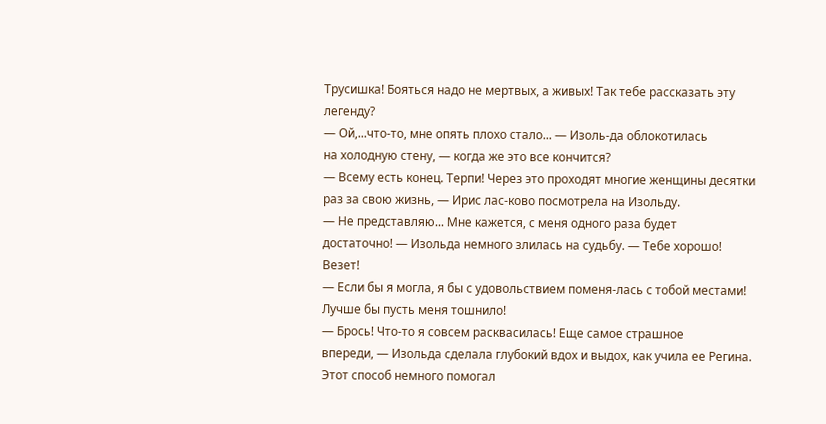Трусишка! Бояться надо не мертвых, а живых! Так тебе рассказать эту
легенду?
— Ой,...что-то, мне опять плохо стало... — Изоль-да облокотилась
на холодную стену, — когда же это все кончится?
— Всему есть конец. Терпи! Через это проходят многие женщины десятки
раз за свою жизнь, — Ирис лас-ково посмотрела на Изольду.
— Не представляю... Мне кажется, с меня одного раза будет
достаточно! — Изольда немного злилась на судьбу. — Тебе хорошо!
Везет!
— Если бы я могла, я бы с удовольствием поменя-лась с тобой местами!
Лучше бы пусть меня тошнило!
— Брось! Что-то я совсем расквасилась! Еще самое страшное
впереди, — Изольда сделала глубокий вдох и выдох, как учила ее Регина.
Этот способ немного помогал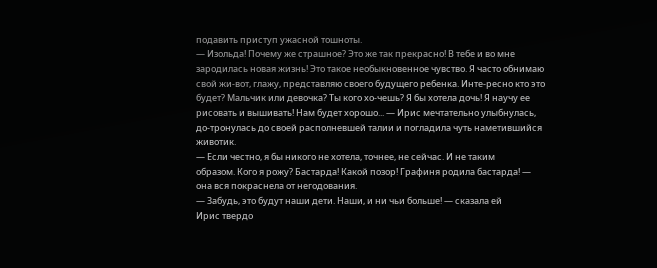подавить приступ ужасной тошноты.
— Изольда! Почему же страшное? Это же так прекрасно! В тебе и во мне
зародилась новая жизнь! Это такое необыкновенное чувство. Я часто обнимаю
свой жи-вот, глажу, представляю своего будущего ребенка. Инте-ресно кто это
будет? Мальчик или девочка? Ты кого хо-чешь? Я бы хотела дочь! Я научу ее
рисовать и вышивать! Нам будет хорошо... — Ирис мечтательно улыбнулась,
до-тронулась до своей располневшей талии и погладила чуть наметившийся
животик.
— Если честно, я бы никого не хотела, точнее, не сейчас. И не таким
образом. Кого я рожу? Бастарда! Какой позор! Графиня родила бастарда! —
она вся покраснела от негодования.
— Забудь, это будут наши дети. Наши, и ни чьи больше! — сказала ей
Ирис твердо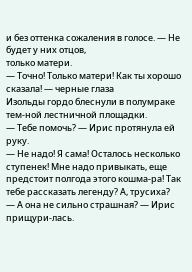и без оттенка сожаления в голосе. — Не будет у них отцов,
только матери.
— Точно! Только матери! Как ты хорошо сказала! — черные глаза
Изольды гордо блеснули в полумраке тем-ной лестничной площадки.
— Тебе помочь? — Ирис протянула ей руку.
— Не надо! Я сама! Осталось несколько ступенек! Мне надо привыкать, еще
предстоит полгода этого кошма-ра! Так тебе рассказать легенду? А, трусиха?
— А она не сильно страшная? — Ирис прищури-лась.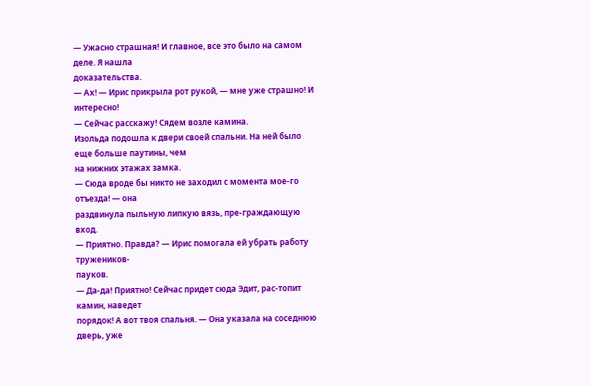— Ужасно страшная! И главное, все это было на самом деле. Я нашла
доказательства.
— Ах! — Ирис прикрыла рот рукой, — мне уже страшно! И
интересно!
— Сейчас расскажу! Сядем возле камина.
Изольда подошла к двери своей спальни. На ней было еще больше паутины, чем
на нижних этажах замка.
— Сюда вроде бы никто не заходил с момента мое-го отъезда! — она
раздвинула пыльную липкую вязь, пре-граждающую вход.
— Приятно. Правда? — Ирис помогала ей убрать работу тружеников-
пауков.
— Да-да! Приятно! Сейчас придет сюда Эдит, рас-топит камин, наведет
порядок! А вот твоя спальня. — Она указала на соседнюю дверь, уже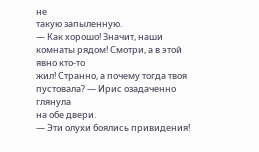не
такую запыленную.
— Как хорошо! Значит, наши комнаты рядом! Смотри, а в этой явно кто-то
жил! Странно, а почему тогда твоя пустовала? — Ирис озадаченно глянула
на обе двери.
— Эти олухи боялись привидения!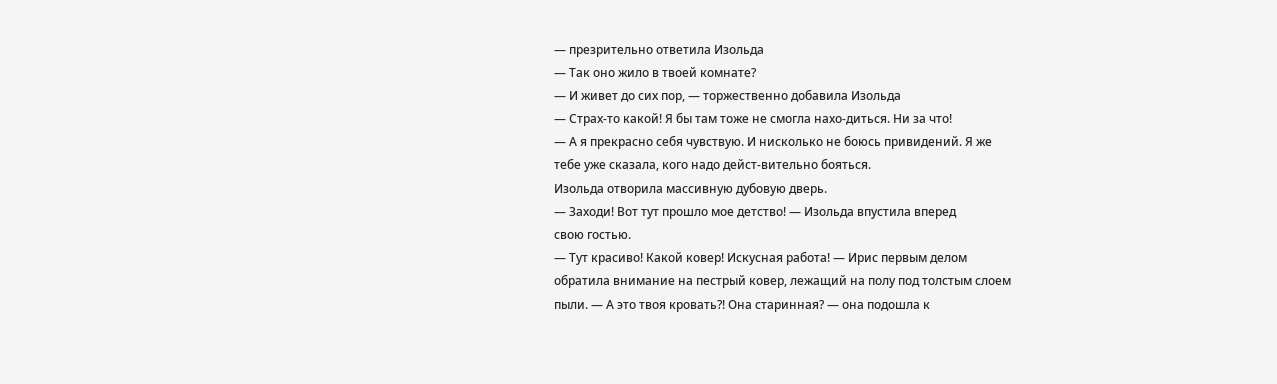— презрительно ответила Изольда
— Так оно жило в твоей комнате?
— И живет до сих пор, — торжественно добавила Изольда
— Страх-то какой! Я бы там тоже не смогла нахо-диться. Ни за что!
— А я прекрасно себя чувствую. И нисколько не боюсь привидений. Я же
тебе уже сказала, кого надо дейст-вительно бояться.
Изольда отворила массивную дубовую дверь.
— Заходи! Вот тут прошло мое детство! — Изольда впустила вперед
свою гостью.
— Тут красиво! Какой ковер! Искусная работа! — Ирис первым делом
обратила внимание на пестрый ковер, лежащий на полу под толстым слоем
пыли. — А это твоя кровать?! Она старинная? — она подошла к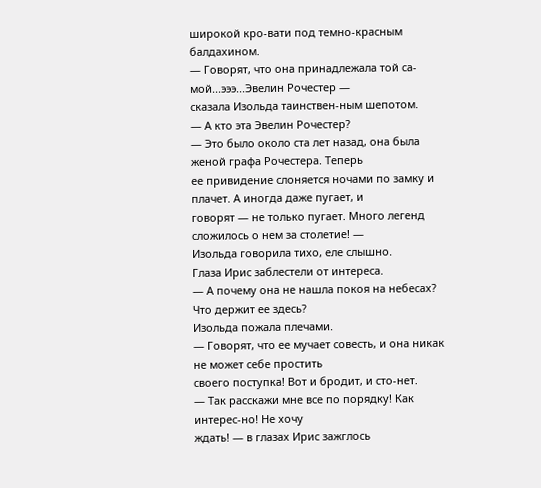широкой кро-вати под темно-красным балдахином.
— Говорят, что она принадлежала той са-мой...эээ...Эвелин Рочестер —
сказала Изольда таинствен-ным шепотом.
— А кто эта Эвелин Рочестер?
— Это было около ста лет назад, она была женой графа Рочестера. Теперь
ее привидение слоняется ночами по замку и плачет. А иногда даже пугает, и
говорят — не только пугает. Много легенд сложилось о нем за столетие! —
Изольда говорила тихо, еле слышно.
Глаза Ирис заблестели от интереса.
— А почему она не нашла покоя на небесах? Что держит ее здесь?
Изольда пожала плечами.
— Говорят, что ее мучает совесть, и она никак не может себе простить
своего поступка! Вот и бродит, и сто-нет.
— Так расскажи мне все по порядку! Как интерес-но! Не хочу
ждать! — в глазах Ирис зажглось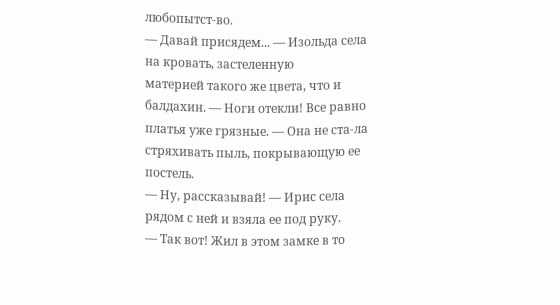любопытст-во.
— Давай присядем... — Изольда села на кровать, застеленную
материей такого же цвета, что и балдахин. — Ноги отекли! Все равно
платья уже грязные. — Она не ста-ла стряхивать пыль, покрывающую ее
постель.
— Ну, рассказывай! — Ирис села рядом с ней и взяла ее под руку.
— Так вот! Жил в этом замке в то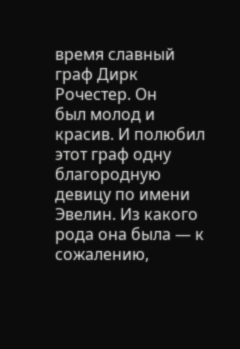время славный граф Дирк Рочестер. Он
был молод и красив. И полюбил этот граф одну благородную девицу по имени
Эвелин. Из какого рода она была — к сожалению,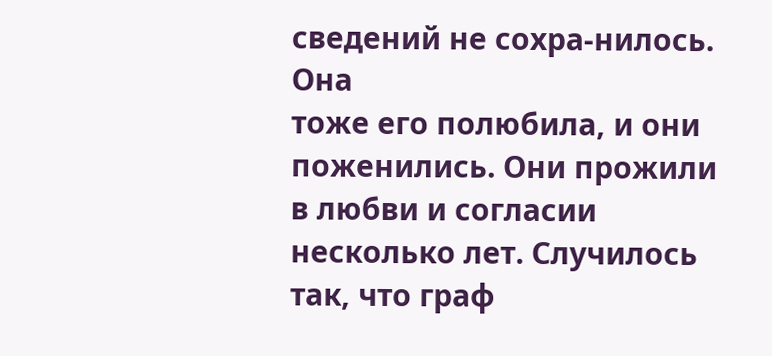сведений не сохра-нилось. Она
тоже его полюбила, и они поженились. Они прожили в любви и согласии
несколько лет. Случилось так, что граф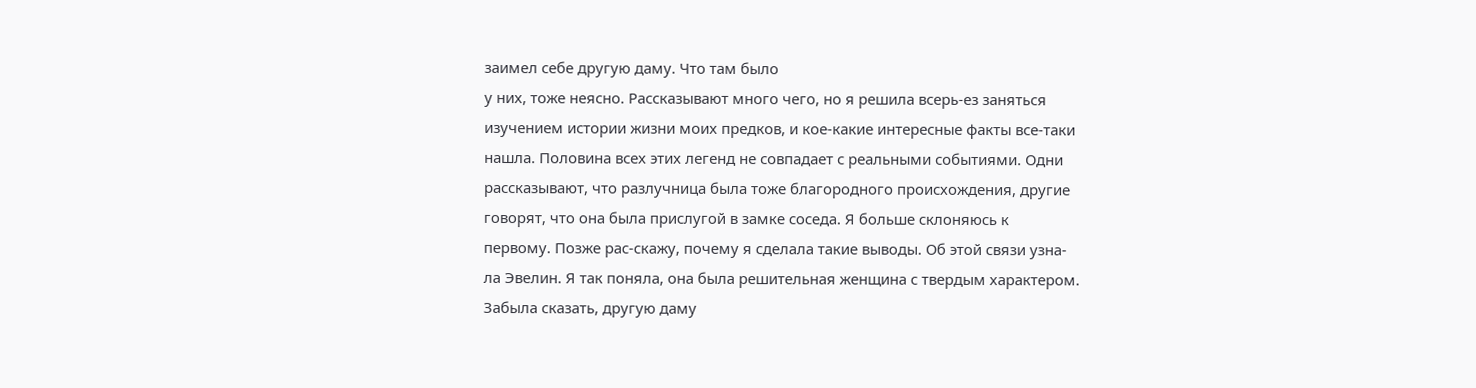заимел себе другую даму. Что там было
у них, тоже неясно. Рассказывают много чего, но я решила всерь-ез заняться
изучением истории жизни моих предков, и кое-какие интересные факты все-таки
нашла. Половина всех этих легенд не совпадает с реальными событиями. Одни
рассказывают, что разлучница была тоже благородного происхождения, другие
говорят, что она была прислугой в замке соседа. Я больше склоняюсь к
первому. Позже рас-скажу, почему я сделала такие выводы. Об этой связи узна-
ла Эвелин. Я так поняла, она была решительная женщина с твердым характером.
Забыла сказать, другую даму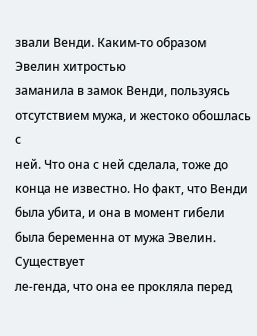звали Венди. Каким-то образом Эвелин хитростью
заманила в замок Венди, пользуясь отсутствием мужа, и жестоко обошлась с
ней. Что она с ней сделала, тоже до конца не известно. Но факт, что Венди
была убита, и она в момент гибели была беременна от мужа Эвелин. Существует
ле-генда, что она ее прокляла перед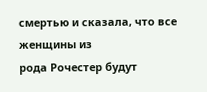смертью и сказала, что все женщины из
рода Рочестер будут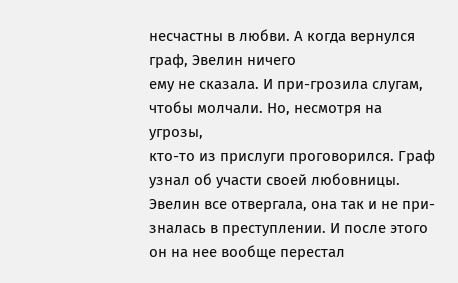несчастны в любви. А когда вернулся граф, Эвелин ничего
ему не сказала. И при-грозила слугам, чтобы молчали. Но, несмотря на угрозы,
кто-то из прислуги проговорился. Граф узнал об участи своей любовницы.
Эвелин все отвергала, она так и не при-зналась в преступлении. И после этого
он на нее вообще перестал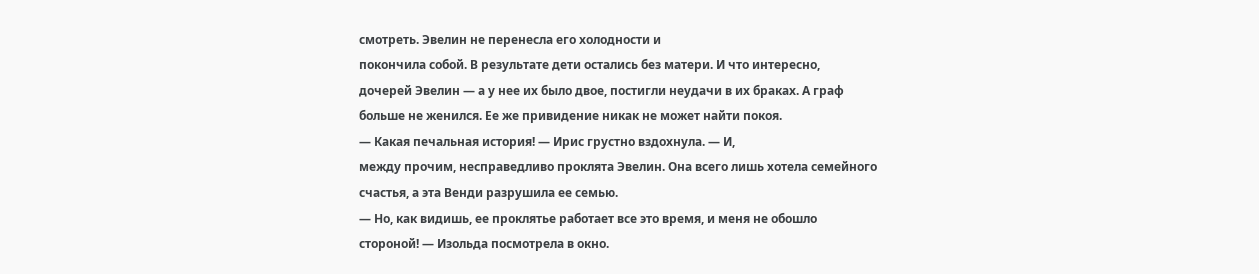смотреть. Эвелин не перенесла его холодности и
покончила собой. В результате дети остались без матери. И что интересно,
дочерей Эвелин — а у нее их было двое, постигли неудачи в их браках. А граф
больше не женился. Ее же привидение никак не может найти покоя.
— Какая печальная история! — Ирис грустно вздохнула. — И,
между прочим, несправедливо проклята Эвелин. Она всего лишь хотела семейного
счастья, а эта Венди разрушила ее семью.
— Но, как видишь, ее проклятье работает все это время, и меня не обошло
стороной! — Изольда посмотрела в окно.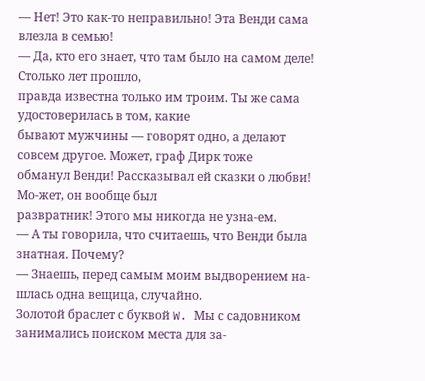— Нет! Это как-то неправильно! Эта Венди сама влезла в семью!
— Да, кто его знает, что там было на самом деле! Столько лет прошло,
правда известна только им троим. Ты же сама удостоверилась в том, какие
бывают мужчины — говорят одно, а делают совсем другое. Может, граф Дирк тоже
обманул Венди! Рассказывал ей сказки о любви! Мо-жет, он вообще был
развратник! Этого мы никогда не узна-ем.
— А ты говорила, что считаешь, что Венди была знатная. Почему?
— Знаешь, перед самым моим выдворением на-шлась одна вещица, случайно.
Золотой браслет с буквой W. Мы с садовником занимались поиском места для за-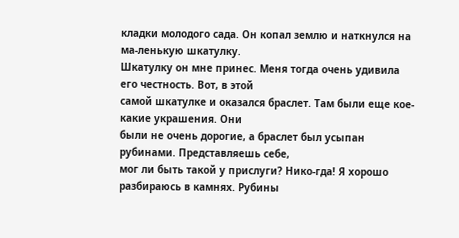кладки молодого сада. Он копал землю и наткнулся на ма-ленькую шкатулку.
Шкатулку он мне принес. Меня тогда очень удивила его честность. Вот, в этой
самой шкатулке и оказался браслет. Там были еще кое-какие украшения. Они
были не очень дорогие, а браслет был усыпан рубинами. Представляешь себе,
мог ли быть такой у прислуги? Нико-гда! Я хорошо разбираюсь в камнях. Рубины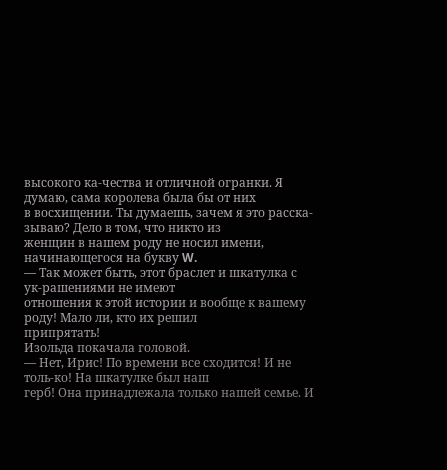высокого ка-чества и отличной огранки. Я думаю, сама королева была бы от них
в восхищении. Ты думаешь, зачем я это расска-зываю? Дело в том, что никто из
женщин в нашем роду не носил имени, начинающегося на букву W.
— Так может быть, этот браслет и шкатулка с ук-рашениями не имеют
отношения к этой истории и вообще к вашему роду! Мало ли, кто их решил
припрятать!
Изольда покачала головой.
— Нет, Ирис! По времени все сходится! И не толь-ко! На шкатулке был наш
герб! Она принадлежала только нашей семье. И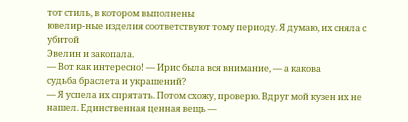тот стиль, в котором выполнены
ювелир-ные изделия соответствуют тому периоду. Я думаю, их сняла с убитой
Эвелин и закопала.
— Вот как интересно! — Ирис была вся внимание, — а какова
судьба браслета и украшений?
— Я успела их спрятать. Потом схожу, проверю. Вдруг мой кузен их не
нашел. Единственная ценная вещь —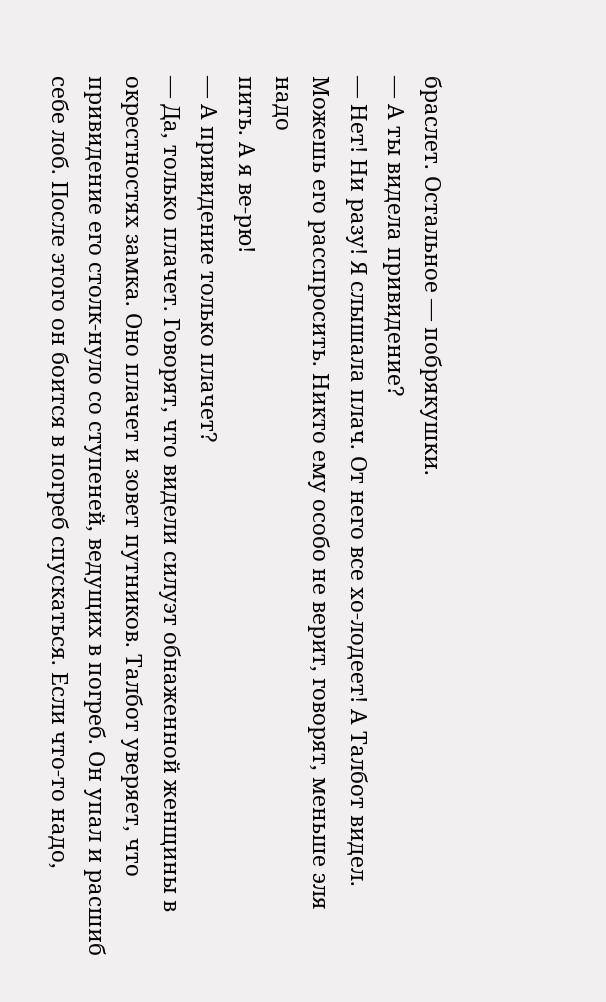браслет. Остальное — побрякушки.
— А ты видела привидение?
— Нет! Ни разу! Я слышала плач. От него все хо-лодеет! А Талбот видел.
Можешь его расспросить. Никто ему особо не верит, говорят, меньше эля надо
пить. А я ве-рю!
— А привидение только плачет?
— Да, только плачет. Говорят, что видели силуэт обнаженной женщины в
окрестностях замка. Оно плачет и зовет путников. Талбот уверяет, что
привидение его столк-нуло со ступеней, ведущих в погреб. Он упал и расшиб
себе лоб. После этого он боится в погреб спускаться. Если что-то надо,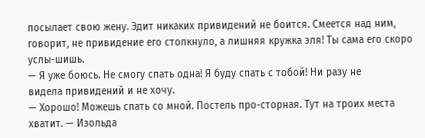посылает свою жену. Эдит никаких привидений не боится. Смеется над ним,
говорит, не привидение его столкнуло, а лишняя кружка эля! Ты сама его скоро
услы-шишь.
— Я уже боюсь. Не смогу спать одна! Я буду спать с тобой! Ни разу не
видела привидений и не хочу.
— Хорошо! Можешь спать со мной. Постель про-сторная. Тут на троих места
хватит. — Изольда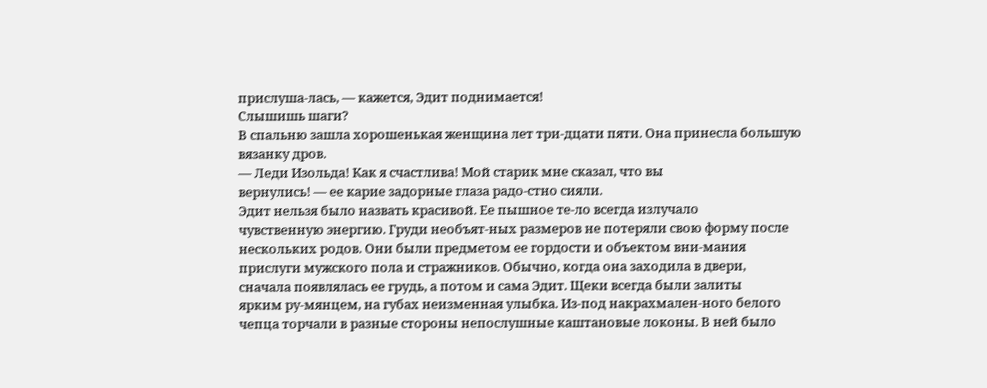прислуша-лась, — кажется, Эдит поднимается!
Слышишь шаги?
В спальню зашла хорошенькая женщина лет три-дцати пяти. Она принесла большую
вязанку дров.
— Леди Изольда! Как я счастлива! Мой старик мне сказал, что вы
вернулись! — ее карие задорные глаза радо-стно сияли.
Эдит нельзя было назвать красивой. Ее пышное те-ло всегда излучало
чувственную энергию. Груди необъят-ных размеров не потеряли свою форму после
нескольких родов. Они были предметом ее гордости и объектом вни-мания
прислуги мужского пола и стражников. Обычно, когда она заходила в двери,
сначала появлялась ее грудь, а потом и сама Эдит. Щеки всегда были залиты
ярким ру-мянцем, на губах неизменная улыбка. Из-под накрахмален-ного белого
чепца торчали в разные стороны непослушные каштановые локоны. В ней было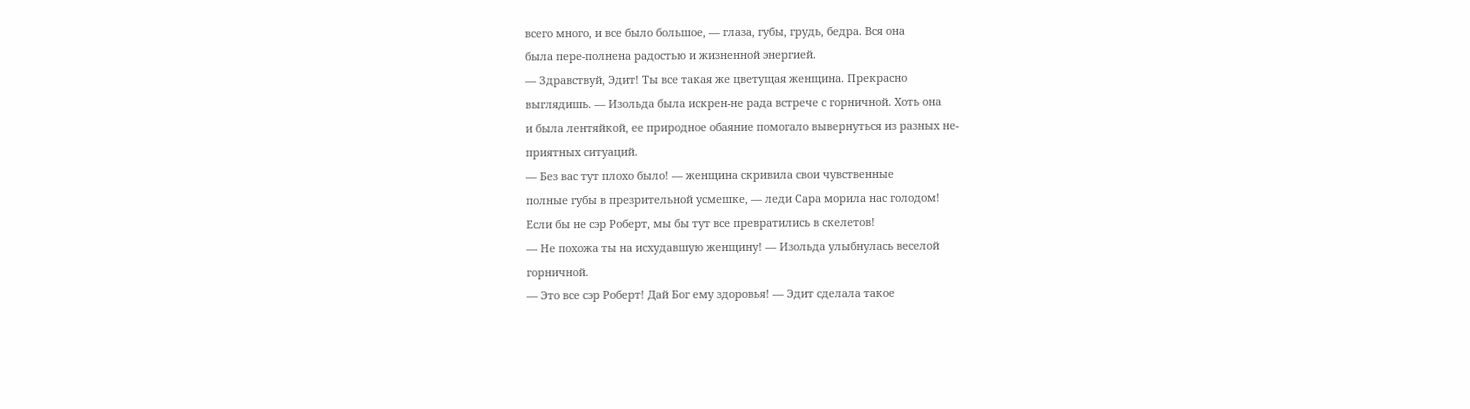всего много, и все было большое, — глаза, губы, грудь, бедра. Вся она
была пере-полнена радостью и жизненной энергией.
— Здравствуй, Эдит! Ты все такая же цветущая женщина. Прекрасно
выглядишь. — Изольда была искрен-не рада встрече с горничной. Хоть она
и была лентяйкой, ее природное обаяние помогало вывернуться из разных не-
приятных ситуаций.
— Без вас тут плохо было! — женщина скривила свои чувственные
полные губы в презрительной усмешке, — леди Сара морила нас голодом!
Если бы не сэр Роберт, мы бы тут все превратились в скелетов!
— Не похожа ты на исхудавшую женщину! — Изольда улыбнулась веселой
горничной.
— Это все сэр Роберт! Дай Бог ему здоровья! — Эдит сделала такое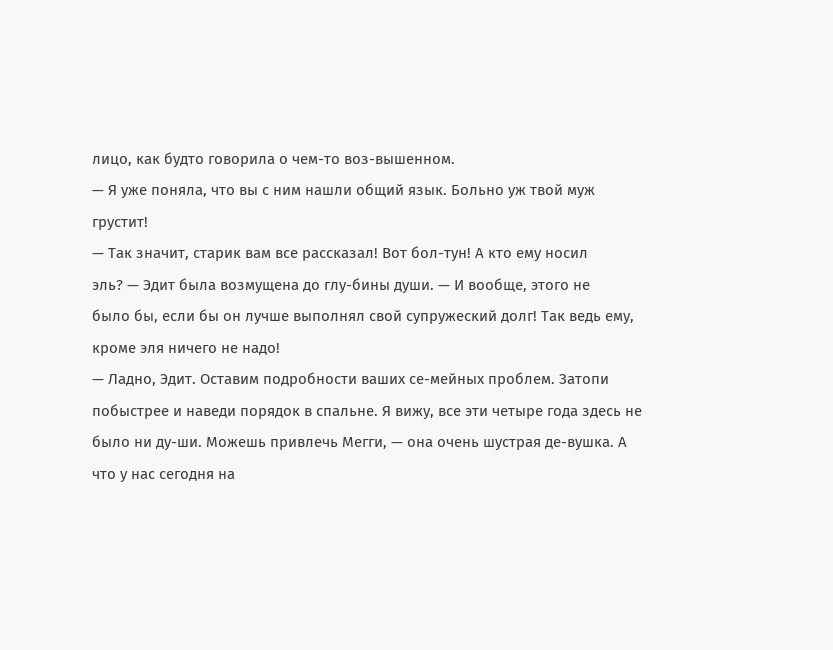лицо, как будто говорила о чем-то воз-вышенном.
— Я уже поняла, что вы с ним нашли общий язык. Больно уж твой муж
грустит!
— Так значит, старик вам все рассказал! Вот бол-тун! А кто ему носил
эль? — Эдит была возмущена до глу-бины души. — И вообще, этого не
было бы, если бы он лучше выполнял свой супружеский долг! Так ведь ему,
кроме эля ничего не надо!
— Ладно, Эдит. Оставим подробности ваших се-мейных проблем. Затопи
побыстрее и наведи порядок в спальне. Я вижу, все эти четыре года здесь не
было ни ду-ши. Можешь привлечь Мегги, — она очень шустрая де-вушка. А
что у нас сегодня на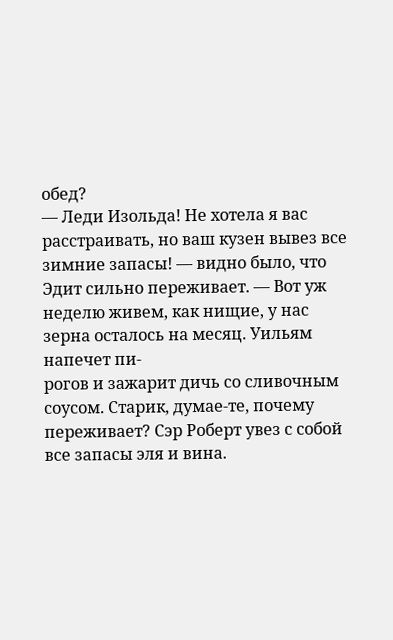обед?
— Леди Изольда! Не хотела я вас расстраивать, но ваш кузен вывез все
зимние запасы! — видно было, что Эдит сильно переживает. — Вот уж
неделю живем, как нищие, у нас зерна осталось на месяц. Уильям напечет пи-
рогов и зажарит дичь со сливочным соусом. Старик, думае-те, почему
переживает? Сэр Роберт увез с собой все запасы эля и вина.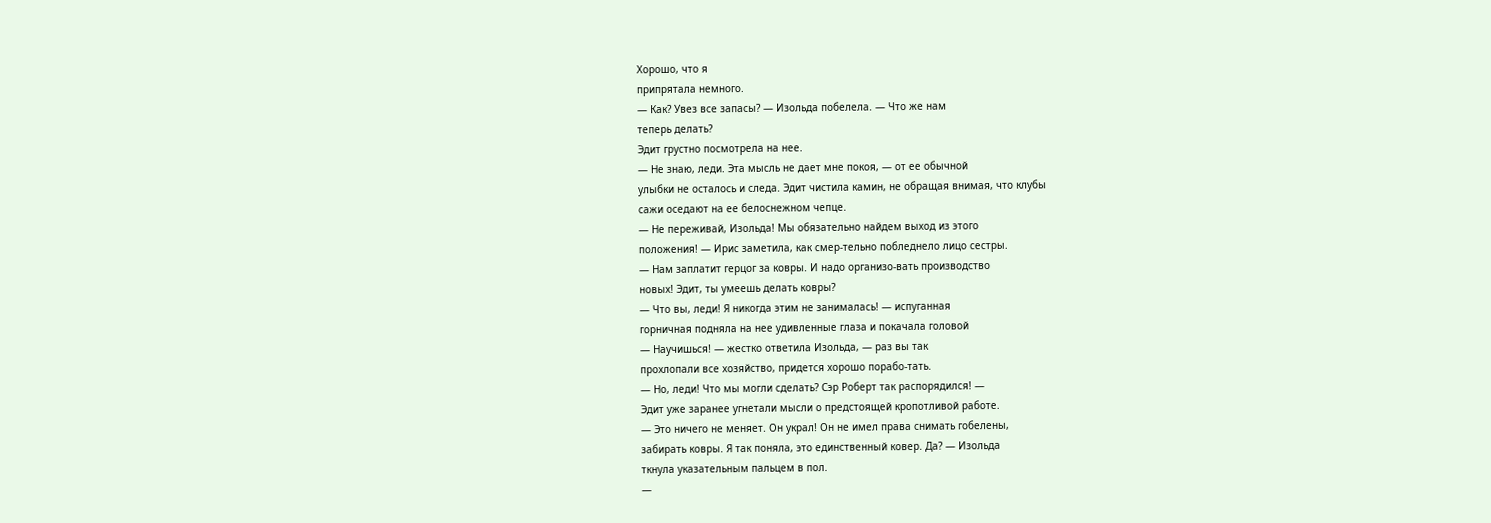Хорошо, что я
припрятала немного.
— Как? Увез все запасы? — Изольда побелела. — Что же нам
теперь делать?
Эдит грустно посмотрела на нее.
— Не знаю, леди. Эта мысль не дает мне покоя, — от ее обычной
улыбки не осталось и следа. Эдит чистила камин, не обращая внимая, что клубы
сажи оседают на ее белоснежном чепце.
— Не переживай, Изольда! Мы обязательно найдем выход из этого
положения! — Ирис заметила, как смер-тельно побледнело лицо сестры.
— Нам заплатит герцог за ковры. И надо организо-вать производство
новых! Эдит, ты умеешь делать ковры?
— Что вы, леди! Я никогда этим не занималась! — испуганная
горничная подняла на нее удивленные глаза и покачала головой
— Научишься! — жестко ответила Изольда, — раз вы так
прохлопали все хозяйство, придется хорошо порабо-тать.
— Но, леди! Что мы могли сделать? Сэр Роберт так распорядился! —
Эдит уже заранее угнетали мысли о предстоящей кропотливой работе.
— Это ничего не меняет. Он украл! Он не имел права снимать гобелены,
забирать ковры. Я так поняла, это единственный ковер. Да? — Изольда
ткнула указательным пальцем в пол.
—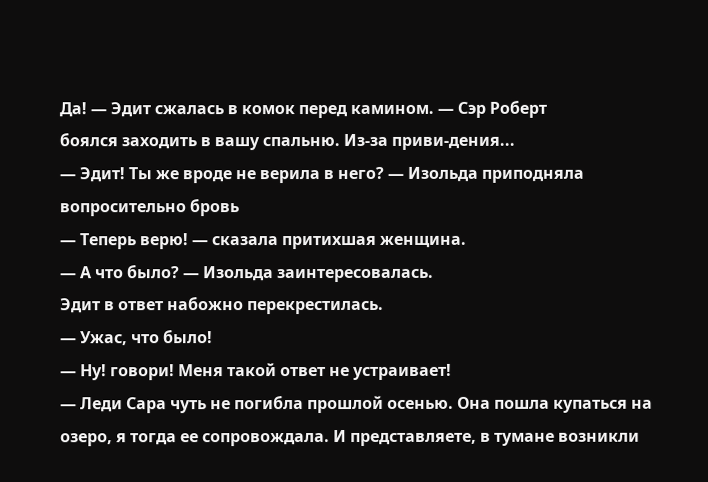Да! — Эдит сжалась в комок перед камином. — Сэр Роберт
боялся заходить в вашу спальню. Из-за приви-дения...
— Эдит! Ты же вроде не верила в него? — Изольда приподняла
вопросительно бровь
— Теперь верю! — сказала притихшая женщина.
— А что было? — Изольда заинтересовалась.
Эдит в ответ набожно перекрестилась.
— Ужас, что было!
— Ну! говори! Меня такой ответ не устраивает!
— Леди Сара чуть не погибла прошлой осенью. Она пошла купаться на
озеро, я тогда ее сопровождала. И представляете, в тумане возникли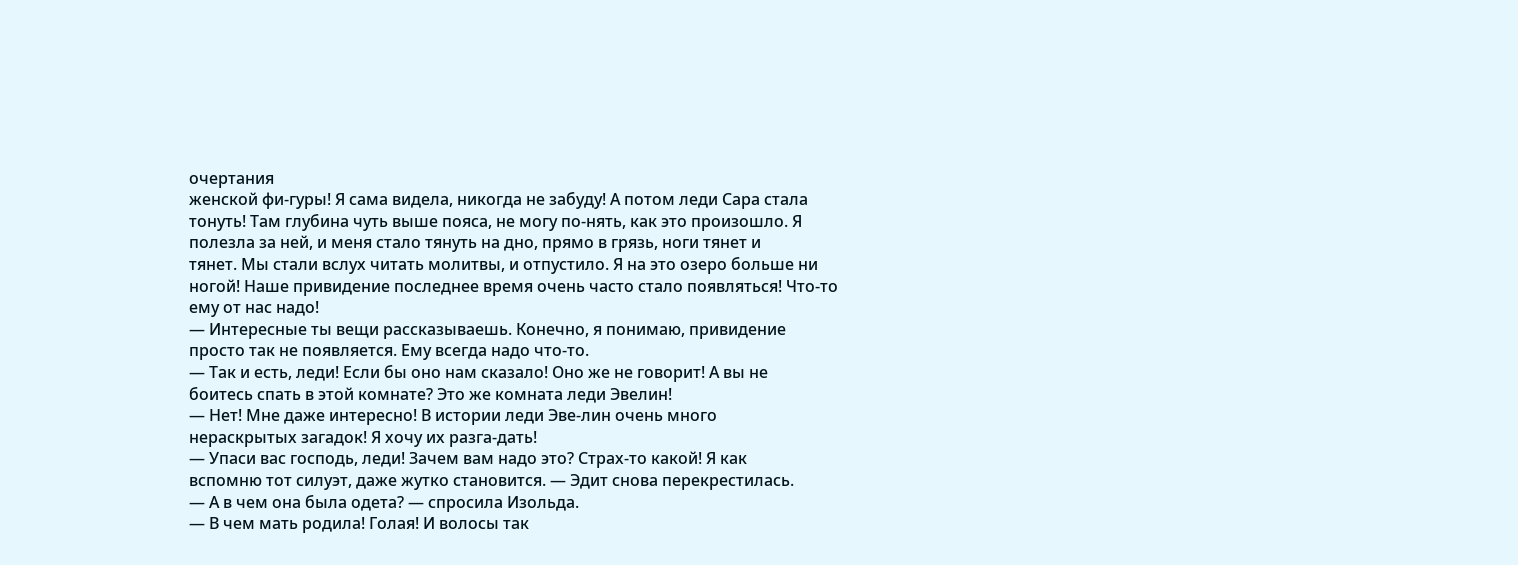очертания
женской фи-гуры! Я сама видела, никогда не забуду! А потом леди Сара стала
тонуть! Там глубина чуть выше пояса, не могу по-нять, как это произошло. Я
полезла за ней, и меня стало тянуть на дно, прямо в грязь, ноги тянет и
тянет. Мы стали вслух читать молитвы, и отпустило. Я на это озеро больше ни
ногой! Наше привидение последнее время очень часто стало появляться! Что-то
ему от нас надо!
— Интересные ты вещи рассказываешь. Конечно, я понимаю, привидение
просто так не появляется. Ему всегда надо что-то.
— Так и есть, леди! Если бы оно нам сказало! Оно же не говорит! А вы не
боитесь спать в этой комнате? Это же комната леди Эвелин!
— Нет! Мне даже интересно! В истории леди Эве-лин очень много
нераскрытых загадок! Я хочу их разга-дать!
— Упаси вас господь, леди! Зачем вам надо это? Страх-то какой! Я как
вспомню тот силуэт, даже жутко становится. — Эдит снова перекрестилась.
— А в чем она была одета? — спросила Изольда.
— В чем мать родила! Голая! И волосы так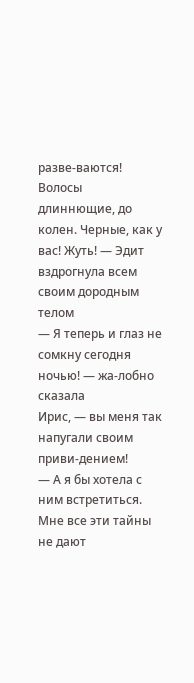разве-ваются! Волосы
длиннющие, до колен. Черные, как у вас! Жуть! — Эдит вздрогнула всем
своим дородным телом
— Я теперь и глаз не сомкну сегодня ночью! — жа-лобно сказала
Ирис, — вы меня так напугали своим приви-дением!
— А я бы хотела с ним встретиться. Мне все эти тайны не дают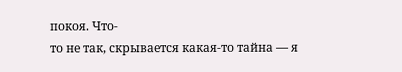покоя. Что-
то не так, скрывается какая-то тайна — я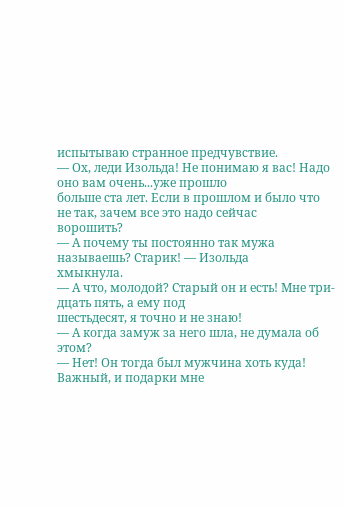испытываю странное предчувствие.
— Ох, леди Изольда! Не понимаю я вас! Надо оно вам очень...уже прошло
больше ста лет. Если в прошлом и было что не так, зачем все это надо сейчас
ворошить?
— А почему ты постоянно так мужа называешь? Старик! — Изольда
хмыкнула.
— А что, молодой? Старый он и есть! Мне три-дцать пять, а ему под
шестьдесят, я точно и не знаю!
— А когда замуж за него шла, не думала об этом?
— Нет! Он тогда был мужчина хоть куда! Важный, и подарки мне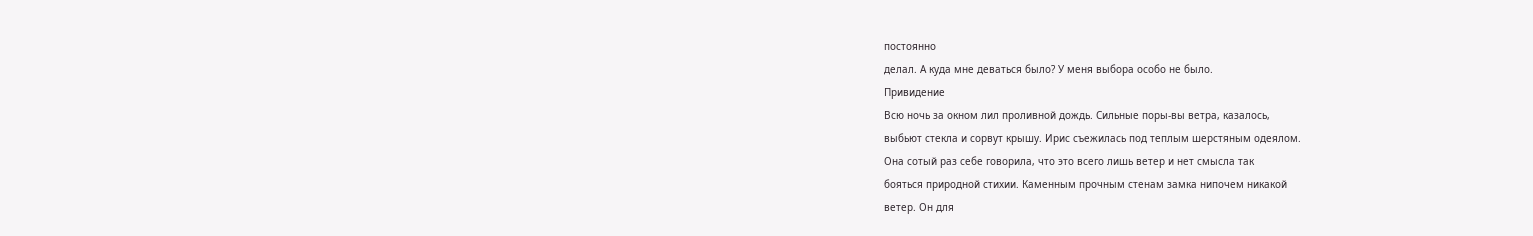постоянно
делал. А куда мне деваться было? У меня выбора особо не было.
Привидение
Всю ночь за окном лил проливной дождь. Сильные поры-вы ветра, казалось,
выбьют стекла и сорвут крышу. Ирис съежилась под теплым шерстяным одеялом.
Она сотый раз себе говорила, что это всего лишь ветер и нет смысла так
бояться природной стихии. Каменным прочным стенам замка нипочем никакой
ветер. Он для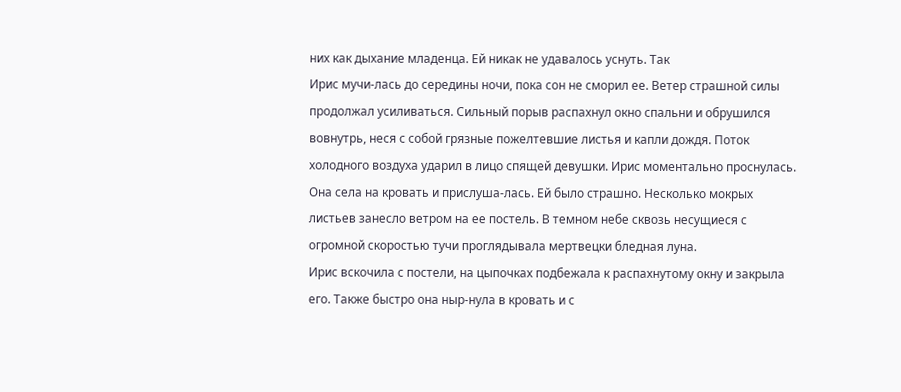них как дыхание младенца. Ей никак не удавалось уснуть. Так
Ирис мучи-лась до середины ночи, пока сон не сморил ее. Ветер страшной силы
продолжал усиливаться. Сильный порыв распахнул окно спальни и обрушился
вовнутрь, неся с собой грязные пожелтевшие листья и капли дождя. Поток
холодного воздуха ударил в лицо спящей девушки. Ирис моментально проснулась.
Она села на кровать и прислуша-лась. Ей было страшно. Несколько мокрых
листьев занесло ветром на ее постель. В темном небе сквозь несущиеся с
огромной скоростью тучи проглядывала мертвецки бледная луна.
Ирис вскочила с постели, на цыпочках подбежала к распахнутому окну и закрыла
его. Также быстро она ныр-нула в кровать и с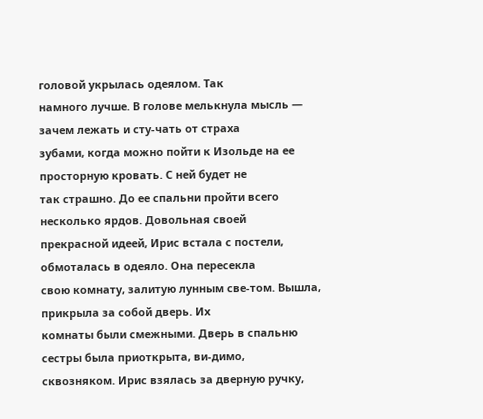головой укрылась одеялом. Так
намного лучше. В голове мелькнула мысль — зачем лежать и сту-чать от страха
зубами, когда можно пойти к Изольде на ее просторную кровать. С ней будет не
так страшно. До ее спальни пройти всего несколько ярдов. Довольная своей
прекрасной идеей, Ирис встала с постели, обмоталась в одеяло. Она пересекла
свою комнату, залитую лунным све-том. Вышла, прикрыла за собой дверь. Их
комнаты были смежными. Дверь в спальню сестры была приоткрыта, ви-димо,
сквозняком. Ирис взялась за дверную ручку,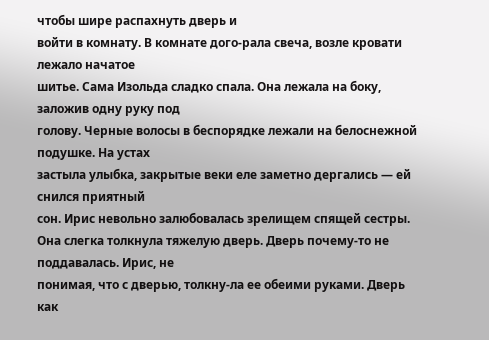чтобы шире распахнуть дверь и
войти в комнату. В комнате дого-рала свеча, возле кровати лежало начатое
шитье. Сама Изольда сладко спала. Она лежала на боку, заложив одну руку под
голову. Черные волосы в беспорядке лежали на белоснежной подушке. На устах
застыла улыбка, закрытые веки еле заметно дергались — ей снился приятный
сон. Ирис невольно залюбовалась зрелищем спящей сестры.
Она слегка толкнула тяжелую дверь. Дверь почему-то не поддавалась. Ирис, не
понимая, что с дверью, толкну-ла ее обеими руками. Дверь как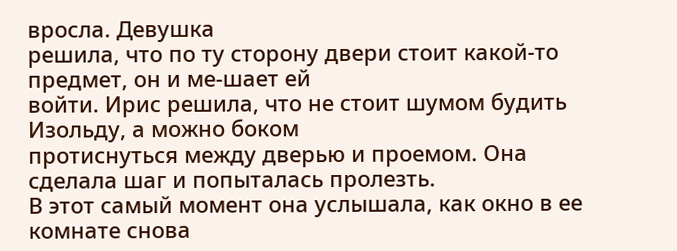вросла. Девушка
решила, что по ту сторону двери стоит какой-то предмет, он и ме-шает ей
войти. Ирис решила, что не стоит шумом будить Изольду, а можно боком
протиснуться между дверью и проемом. Она сделала шаг и попыталась пролезть.
В этот самый момент она услышала, как окно в ее комнате снова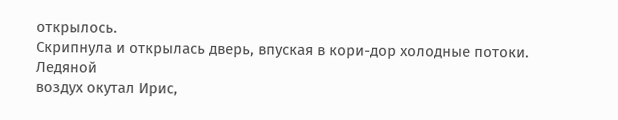открылось.
Скрипнула и открылась дверь, впуская в кори-дор холодные потоки. Ледяной
воздух окутал Ирис,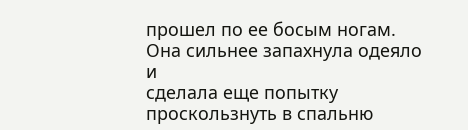прошел по ее босым ногам. Она сильнее запахнула одеяло и
сделала еще попытку проскользнуть в спальню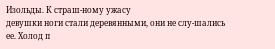Изольды. К страш-ному ужасу
девушки ноги стали деревянными, они не слу-шались ее. Холод п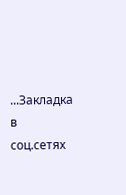...Закладка в соц.сетях